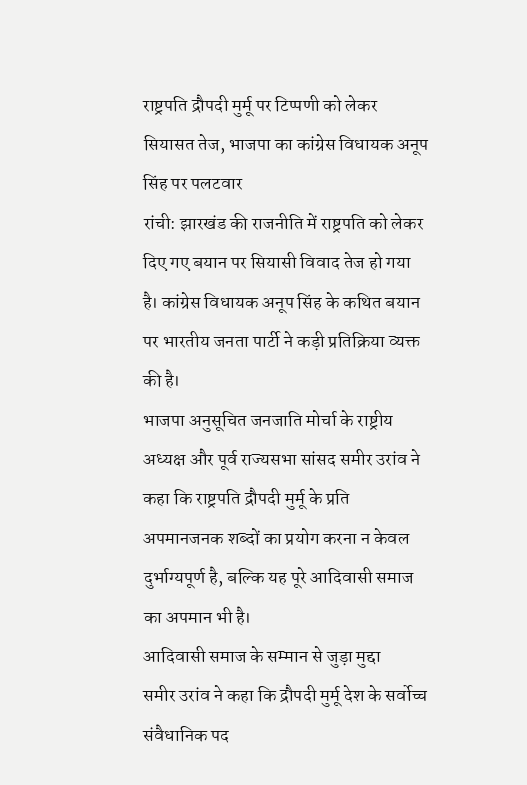राष्ट्रपति द्रौपदी मुर्मू पर टिप्पणी को लेकर सियासत तेज, भाजपा का कांग्रेस विधायक अनूप सिंह पर पलटवार
रांची: झारखंड की राजनीति में राष्ट्रपति को लेकर दिए गए बयान पर सियासी विवाद तेज हो गया है। कांग्रेस विधायक अनूप सिंह के कथित बयान पर भारतीय जनता पार्टी ने कड़ी प्रतिक्रिया व्यक्त की है।
भाजपा अनुसूचित जनजाति मोर्चा के राष्ट्रीय अध्यक्ष और पूर्व राज्यसभा सांसद समीर उरांव ने कहा कि राष्ट्रपति द्रौपदी मुर्मू के प्रति अपमानजनक शब्दों का प्रयोग करना न केवल दुर्भाग्यपूर्ण है, बल्कि यह पूरे आदिवासी समाज का अपमान भी है।
आदिवासी समाज के सम्मान से जुड़ा मुद्दा
समीर उरांव ने कहा कि द्रौपदी मुर्मू देश के सर्वोच्च संवैधानिक पद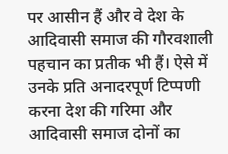पर आसीन हैं और वे देश के आदिवासी समाज की गौरवशाली पहचान का प्रतीक भी हैं। ऐसे में उनके प्रति अनादरपूर्ण टिप्पणी करना देश की गरिमा और आदिवासी समाज दोनों का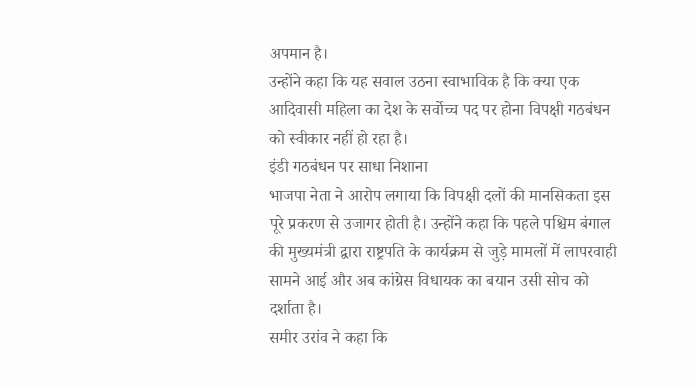अपमान है।
उन्होंने कहा कि यह सवाल उठना स्वाभाविक है कि क्या एक आदिवासी महिला का देश के सर्वोच्च पद पर होना विपक्षी गठबंधन को स्वीकार नहीं हो रहा है।
इंडी गठबंधन पर साधा निशाना
भाजपा नेता ने आरोप लगाया कि विपक्षी दलों की मानसिकता इस पूरे प्रकरण से उजागर होती है। उन्होंने कहा कि पहले पश्चिम बंगाल की मुख्यमंत्री द्वारा राष्ट्रपति के कार्यक्रम से जुड़े मामलों में लापरवाही सामने आई और अब कांग्रेस विधायक का बयान उसी सोच को दर्शाता है।
समीर उरांव ने कहा कि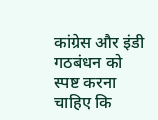कांग्रेस और इंडी गठबंधन को स्पष्ट करना चाहिए कि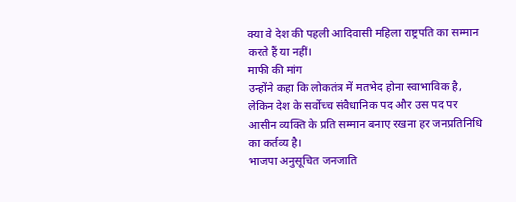क्या वे देश की पहली आदिवासी महिला राष्ट्रपति का सम्मान करते हैं या नहीं।
माफी की मांग
उन्होंने कहा कि लोकतंत्र में मतभेद होना स्वाभाविक है, लेकिन देश के सर्वोच्च संवैधानिक पद और उस पद पर आसीन व्यक्ति के प्रति सम्मान बनाए रखना हर जनप्रतिनिधि का कर्तव्य है।
भाजपा अनुसूचित जनजाति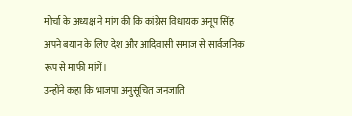मोर्चा के अध्यक्ष ने मांग की कि कांग्रेस विधायक अनूप सिंह अपने बयान के लिए देश और आदिवासी समाज से सार्वजनिक रूप से माफी मांगें।
उन्होंने कहा कि भाजपा अनुसूचित जनजाति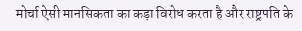मोर्चा ऐसी मानसिकता का कड़ा विरोध करता है और राष्ट्रपति के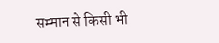सम्मान से किसी भी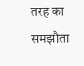तरह का समझौता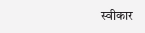स्वीकार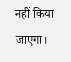नहीं किया जाएगा।